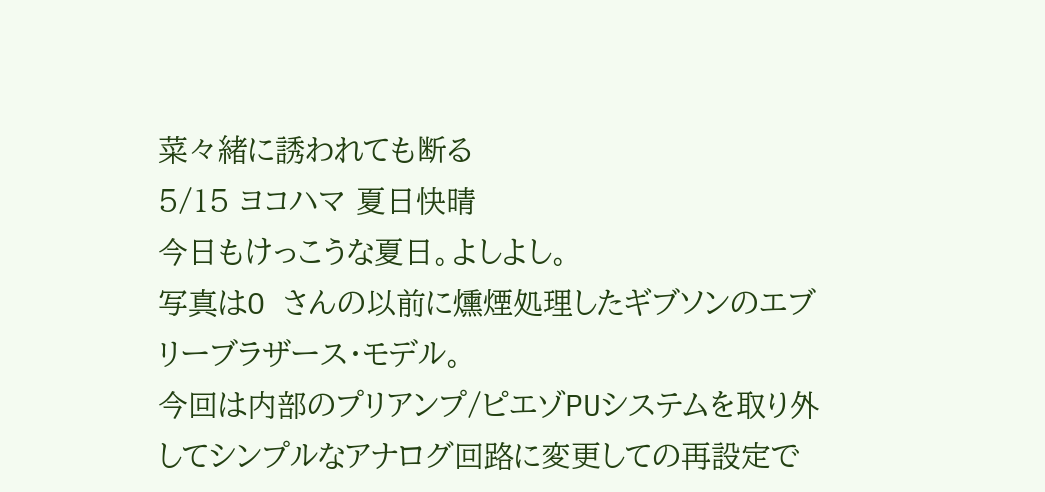菜々緒に誘われても断る
5/15 ヨコハマ 夏日快晴
今日もけっこうな夏日。よしよし。
写真はO さんの以前に燻煙処理したギブソンのエブリーブラザース・モデル。
今回は内部のプリアンプ/ピエゾPUシステムを取り外してシンプルなアナログ回路に変更しての再設定で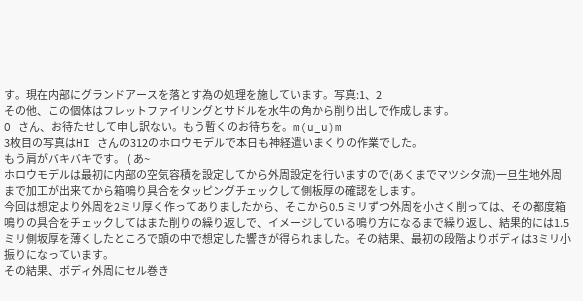す。現在内部にグランドアースを落とす為の処理を施しています。写真:1、2
その他、この個体はフレットファイリングとサドルを水牛の角から削り出しで作成します。
O さん、お待たせして申し訳ない。もう暫くのお待ちを。m(u_u)m
3枚目の写真はHI さんの312のホロウモデルで本日も神経遣いまくりの作業でした。
もう肩がバキバキです。 ( あ~
ホロウモデルは最初に内部の空気容積を設定してから外周設定を行いますので(あくまでマツシタ流)一旦生地外周まで加工が出来てから箱鳴り具合をタッピングチェックして側板厚の確認をします。
今回は想定より外周を2ミリ厚く作ってありましたから、そこから0.5 ミリずつ外周を小さく削っては、その都度箱鳴りの具合をチェックしてはまた削りの繰り返しで、イメージしている鳴り方になるまで繰り返し、結果的には1.5 ミリ側坂厚を薄くしたところで頭の中で想定した響きが得られました。その結果、最初の段階よりボディは3ミリ小振りになっています。
その結果、ボディ外周にセル巻き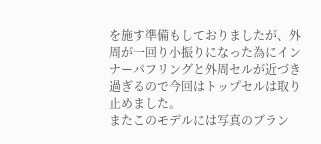を施す準備もしておりましたが、外周が一回り小振りになった為にインナーパフリングと外周セルが近づき過ぎるので今回はトップセルは取り止めました。
またこのモデルには写真のブラン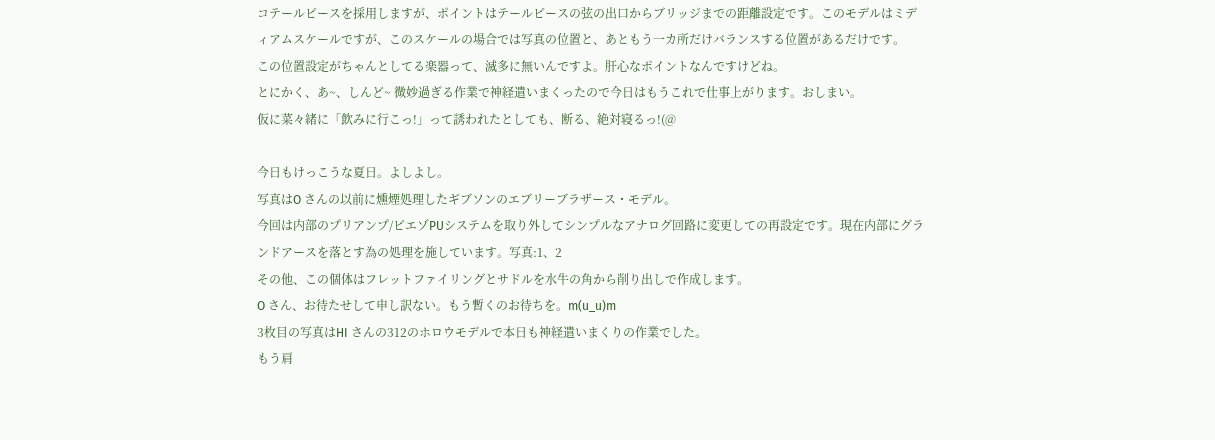コテールピースを採用しますが、ポイントはテールピースの弦の出口からブリッジまでの距離設定です。このモデルはミディアムスケールですが、このスケールの場合では写真の位置と、あともう一カ所だけバランスする位置があるだけです。
この位置設定がちゃんとしてる楽器って、滅多に無いんですよ。肝心なポイントなんですけどね。
とにかく、あ~、しんど~ 微妙過ぎる作業で神経遣いまくったので今日はもうこれで仕事上がります。おしまい。
仮に菜々緒に「飲みに行こっ!」って誘われたとしても、断る、絶対寝るっ!(@

今日もけっこうな夏日。よしよし。
写真はO さんの以前に燻煙処理したギブソンのエブリーブラザース・モデル。
今回は内部のプリアンプ/ピエゾPUシステムを取り外してシンプルなアナログ回路に変更しての再設定です。現在内部にグランドアースを落とす為の処理を施しています。写真:1、2
その他、この個体はフレットファイリングとサドルを水牛の角から削り出しで作成します。
O さん、お待たせして申し訳ない。もう暫くのお待ちを。m(u_u)m
3枚目の写真はHI さんの312のホロウモデルで本日も神経遣いまくりの作業でした。
もう肩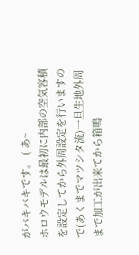がバキバキです。 ( あ~
ホロウモデルは最初に内部の空気容積を設定してから外周設定を行いますので(あくまでマツシタ流)一旦生地外周まで加工が出来てから箱鳴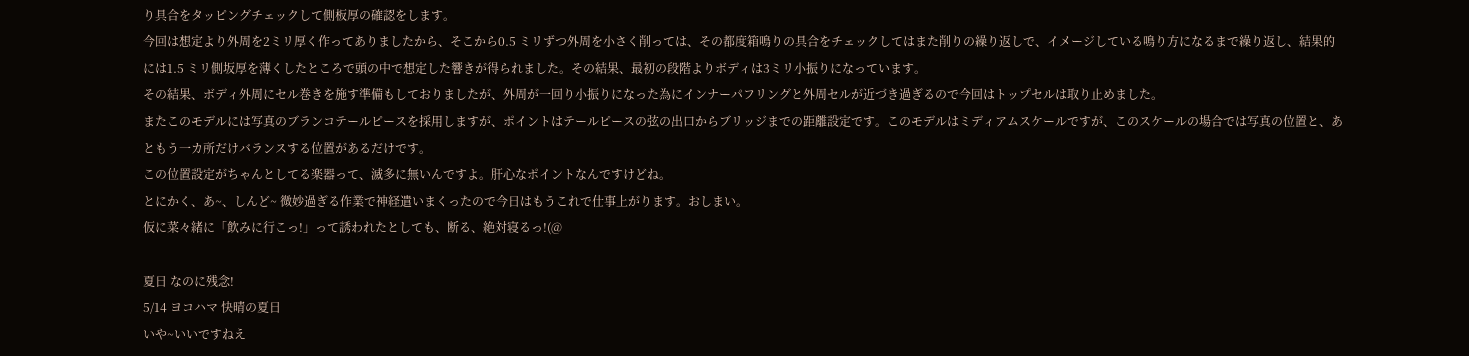り具合をタッピングチェックして側板厚の確認をします。
今回は想定より外周を2ミリ厚く作ってありましたから、そこから0.5 ミリずつ外周を小さく削っては、その都度箱鳴りの具合をチェックしてはまた削りの繰り返しで、イメージしている鳴り方になるまで繰り返し、結果的には1.5 ミリ側坂厚を薄くしたところで頭の中で想定した響きが得られました。その結果、最初の段階よりボディは3ミリ小振りになっています。
その結果、ボディ外周にセル巻きを施す準備もしておりましたが、外周が一回り小振りになった為にインナーパフリングと外周セルが近づき過ぎるので今回はトップセルは取り止めました。
またこのモデルには写真のブランコテールピースを採用しますが、ポイントはテールピースの弦の出口からブリッジまでの距離設定です。このモデルはミディアムスケールですが、このスケールの場合では写真の位置と、あともう一カ所だけバランスする位置があるだけです。
この位置設定がちゃんとしてる楽器って、滅多に無いんですよ。肝心なポイントなんですけどね。
とにかく、あ~、しんど~ 微妙過ぎる作業で神経遣いまくったので今日はもうこれで仕事上がります。おしまい。
仮に菜々緒に「飲みに行こっ!」って誘われたとしても、断る、絶対寝るっ!(@

夏日 なのに残念!
5/14 ヨコハマ 快晴の夏日
いや~いいですねえ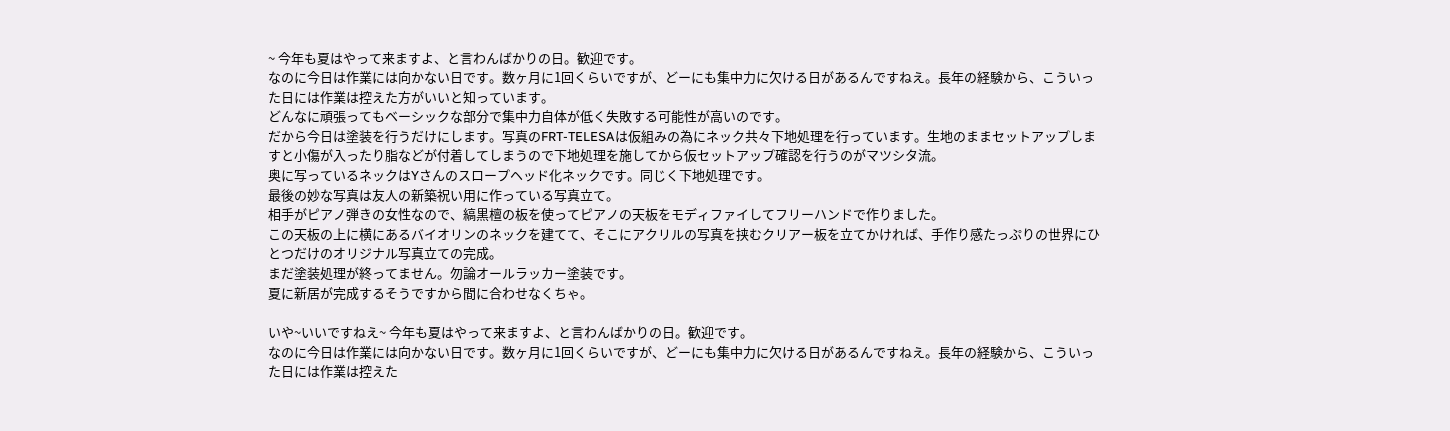~ 今年も夏はやって来ますよ、と言わんばかりの日。歓迎です。
なのに今日は作業には向かない日です。数ヶ月に1回くらいですが、どーにも集中力に欠ける日があるんですねえ。長年の経験から、こういった日には作業は控えた方がいいと知っています。
どんなに頑張ってもベーシックな部分で集中力自体が低く失敗する可能性が高いのです。
だから今日は塗装を行うだけにします。写真のFRT-TELESAは仮組みの為にネック共々下地処理を行っています。生地のままセットアップしますと小傷が入ったり脂などが付着してしまうので下地処理を施してから仮セットアップ確認を行うのがマツシタ流。
奥に写っているネックはYさんのスロープヘッド化ネックです。同じく下地処理です。
最後の妙な写真は友人の新築祝い用に作っている写真立て。
相手がピアノ弾きの女性なので、縞黒檀の板を使ってピアノの天板をモディファイしてフリーハンドで作りました。
この天板の上に横にあるバイオリンのネックを建てて、そこにアクリルの写真を挟むクリアー板を立てかければ、手作り感たっぷりの世界にひとつだけのオリジナル写真立ての完成。
まだ塗装処理が終ってません。勿論オールラッカー塗装です。
夏に新居が完成するそうですから間に合わせなくちゃ。

いや~いいですねえ~ 今年も夏はやって来ますよ、と言わんばかりの日。歓迎です。
なのに今日は作業には向かない日です。数ヶ月に1回くらいですが、どーにも集中力に欠ける日があるんですねえ。長年の経験から、こういった日には作業は控えた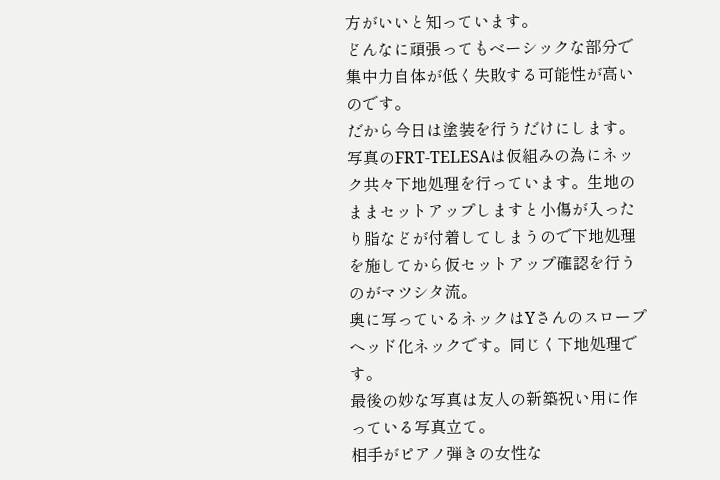方がいいと知っています。
どんなに頑張ってもベーシックな部分で集中力自体が低く失敗する可能性が高いのです。
だから今日は塗装を行うだけにします。写真のFRT-TELESAは仮組みの為にネック共々下地処理を行っています。生地のままセットアップしますと小傷が入ったり脂などが付着してしまうので下地処理を施してから仮セットアップ確認を行うのがマツシタ流。
奥に写っているネックはYさんのスロープヘッド化ネックです。同じく下地処理です。
最後の妙な写真は友人の新築祝い用に作っている写真立て。
相手がピアノ弾きの女性な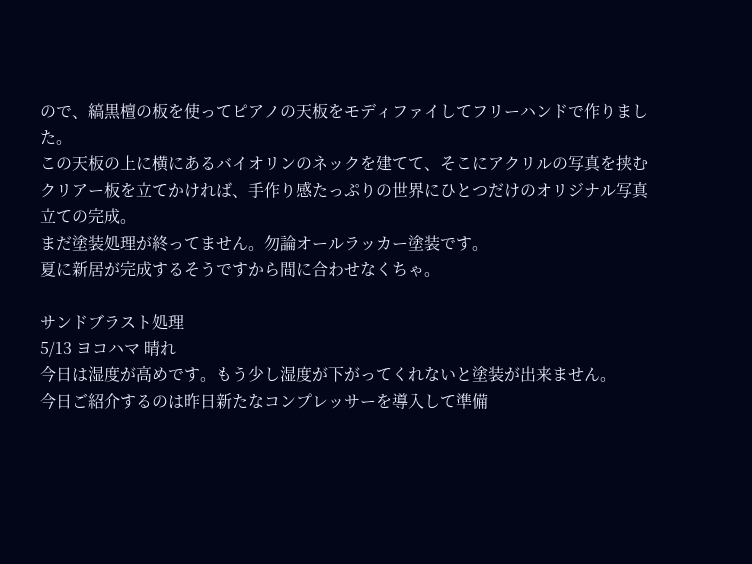ので、縞黒檀の板を使ってピアノの天板をモディファイしてフリーハンドで作りました。
この天板の上に横にあるバイオリンのネックを建てて、そこにアクリルの写真を挟むクリアー板を立てかければ、手作り感たっぷりの世界にひとつだけのオリジナル写真立ての完成。
まだ塗装処理が終ってません。勿論オールラッカー塗装です。
夏に新居が完成するそうですから間に合わせなくちゃ。

サンドブラスト処理
5/13 ヨコハマ 晴れ
今日は湿度が高めです。もう少し湿度が下がってくれないと塗装が出来ません。
今日ご紹介するのは昨日新たなコンプレッサーを導入して準備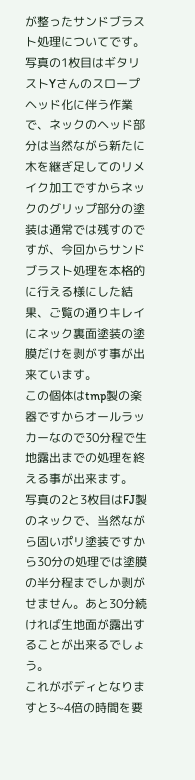が整ったサンドブラスト処理についてです。
写真の1枚目はギタリストYさんのスロープヘッド化に伴う作業で、ネックのヘッド部分は当然ながら新たに木を継ぎ足してのリメイク加工ですからネックのグリップ部分の塗装は通常では残すのですが、今回からサンドブラスト処理を本格的に行える様にした結果、ご覧の通りキレイにネック裏面塗装の塗膜だけを剥がす事が出来ています。
この個体はtmp製の楽器ですからオールラッカーなので30分程で生地露出までの処理を終える事が出来ます。
写真の2と3枚目はFJ製のネックで、当然ながら固いポリ塗装ですから30分の処理では塗膜の半分程までしか剥がせません。あと30分続ければ生地面が露出することが出来るでしょう。
これがボディとなりますと3~4倍の時間を要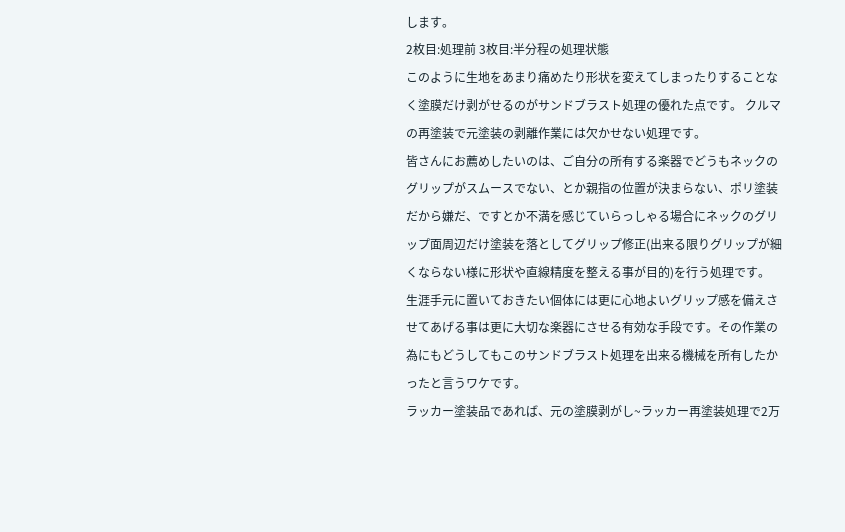します。
2枚目:処理前 3枚目:半分程の処理状態
このように生地をあまり痛めたり形状を変えてしまったりすることなく塗膜だけ剥がせるのがサンドブラスト処理の優れた点です。 クルマの再塗装で元塗装の剥離作業には欠かせない処理です。
皆さんにお薦めしたいのは、ご自分の所有する楽器でどうもネックのグリップがスムースでない、とか親指の位置が決まらない、ポリ塗装だから嫌だ、ですとか不満を感じていらっしゃる場合にネックのグリップ面周辺だけ塗装を落としてグリップ修正(出来る限りグリップが細くならない様に形状や直線精度を整える事が目的)を行う処理です。
生涯手元に置いておきたい個体には更に心地よいグリップ感を備えさせてあげる事は更に大切な楽器にさせる有効な手段です。その作業の為にもどうしてもこのサンドブラスト処理を出来る機械を所有したかったと言うワケです。
ラッカー塗装品であれば、元の塗膜剥がし~ラッカー再塗装処理で2万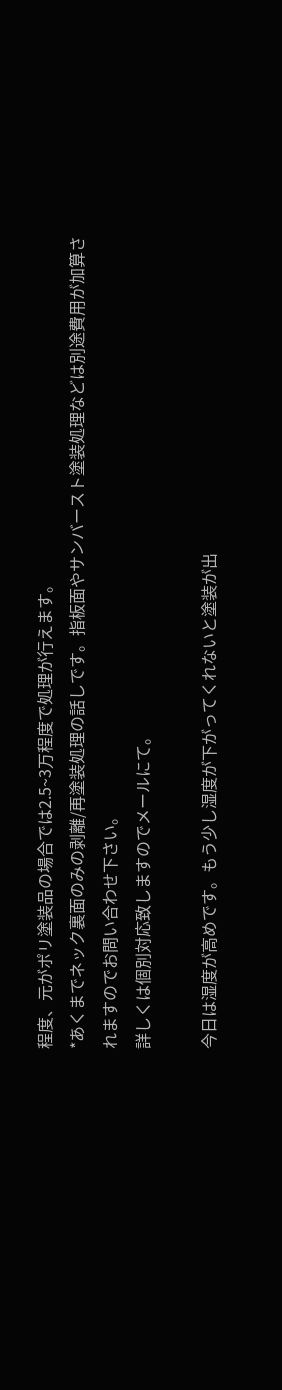程度、元がポリ塗装品の場合では2.5~3万程度で処理が行えます。
*あくまでネック裏面のみの剥離/再塗装処理の話しです。指板面やサンバースト塗装処理などは別途費用が加算されますのでお問い合わせ下さい。
詳しくは個別対応致しますのでメールにて。

今日は湿度が高めです。もう少し湿度が下がってくれないと塗装が出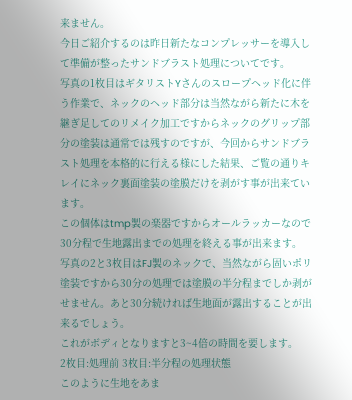来ません。
今日ご紹介するのは昨日新たなコンプレッサーを導入して準備が整ったサンドブラスト処理についてです。
写真の1枚目はギタリストYさんのスロープヘッド化に伴う作業で、ネックのヘッド部分は当然ながら新たに木を継ぎ足してのリメイク加工ですからネックのグリップ部分の塗装は通常では残すのですが、今回からサンドブラスト処理を本格的に行える様にした結果、ご覧の通りキレイにネック裏面塗装の塗膜だけを剥がす事が出来ています。
この個体はtmp製の楽器ですからオールラッカーなので30分程で生地露出までの処理を終える事が出来ます。
写真の2と3枚目はFJ製のネックで、当然ながら固いポリ塗装ですから30分の処理では塗膜の半分程までしか剥がせません。あと30分続ければ生地面が露出することが出来るでしょう。
これがボディとなりますと3~4倍の時間を要します。
2枚目:処理前 3枚目:半分程の処理状態
このように生地をあま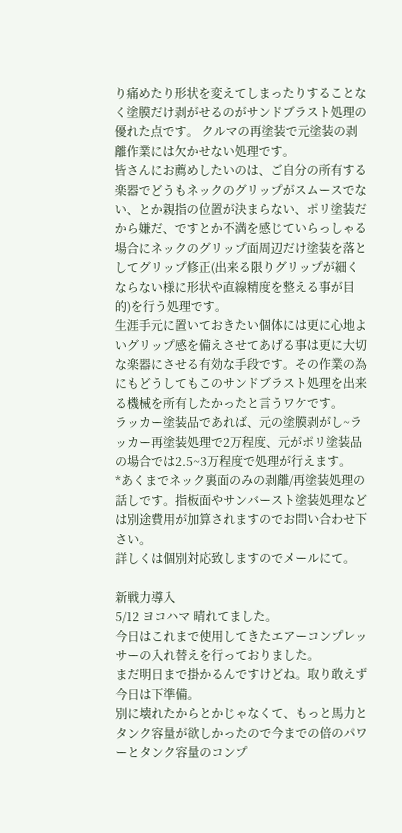り痛めたり形状を変えてしまったりすることなく塗膜だけ剥がせるのがサンドブラスト処理の優れた点です。 クルマの再塗装で元塗装の剥離作業には欠かせない処理です。
皆さんにお薦めしたいのは、ご自分の所有する楽器でどうもネックのグリップがスムースでない、とか親指の位置が決まらない、ポリ塗装だから嫌だ、ですとか不満を感じていらっしゃる場合にネックのグリップ面周辺だけ塗装を落としてグリップ修正(出来る限りグリップが細くならない様に形状や直線精度を整える事が目的)を行う処理です。
生涯手元に置いておきたい個体には更に心地よいグリップ感を備えさせてあげる事は更に大切な楽器にさせる有効な手段です。その作業の為にもどうしてもこのサンドブラスト処理を出来る機械を所有したかったと言うワケです。
ラッカー塗装品であれば、元の塗膜剥がし~ラッカー再塗装処理で2万程度、元がポリ塗装品の場合では2.5~3万程度で処理が行えます。
*あくまでネック裏面のみの剥離/再塗装処理の話しです。指板面やサンバースト塗装処理などは別途費用が加算されますのでお問い合わせ下さい。
詳しくは個別対応致しますのでメールにて。

新戦力導入
5/12 ヨコハマ 晴れてました。
今日はこれまで使用してきたエアーコンプレッサーの入れ替えを行っておりました。
まだ明日まで掛かるんですけどね。取り敢えず今日は下準備。
別に壊れたからとかじゃなくて、もっと馬力とタンク容量が欲しかったので今までの倍のパワーとタンク容量のコンプ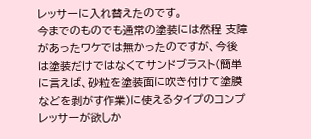レッサーに入れ替えたのです。
今までのものでも通常の塗装には然程 支障があったワケでは無かったのですが、今後は塗装だけではなくてサンドブラスト(簡単に言えば、砂粒を塗装面に吹き付けて塗膜などを剥がす作業)に使えるタイプのコンプレッサーが欲しか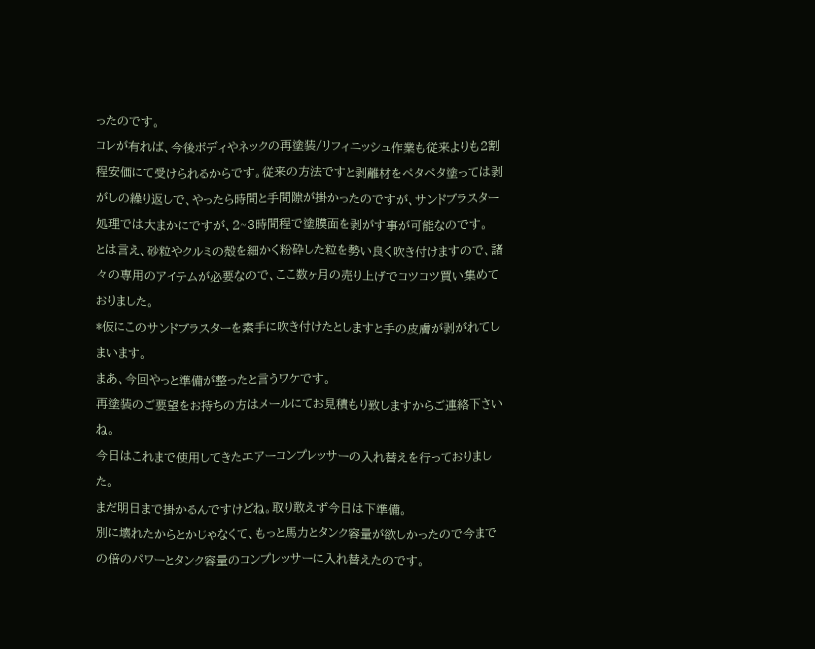ったのです。
コレが有れば、今後ボディやネックの再塗装/リフィニッシュ作業も従来よりも2割程安価にて受けられるからです。従来の方法ですと剥離材をペタペタ塗っては剥がしの繰り返しで、やったら時間と手間隙が掛かったのですが、サンドブラスター処理では大まかにですが、2~3時間程で塗膜面を剥がす事が可能なのです。
とは言え、砂粒やクルミの殻を細かく粉砕した粒を勢い良く吹き付けますので、諸々の専用のアイテムが必要なので、ここ数ヶ月の売り上げでコツコツ買い集めておりました。
*仮にこのサンドブラスターを素手に吹き付けたとしますと手の皮膚が剥がれてしまいます。
まあ、今回やっと準備が整ったと言うワケです。
再塗装のご要望をお持ちの方はメールにてお見積もり致しますからご連絡下さいね。
今日はこれまで使用してきたエアーコンプレッサーの入れ替えを行っておりました。
まだ明日まで掛かるんですけどね。取り敢えず今日は下準備。
別に壊れたからとかじゃなくて、もっと馬力とタンク容量が欲しかったので今までの倍のパワーとタンク容量のコンプレッサーに入れ替えたのです。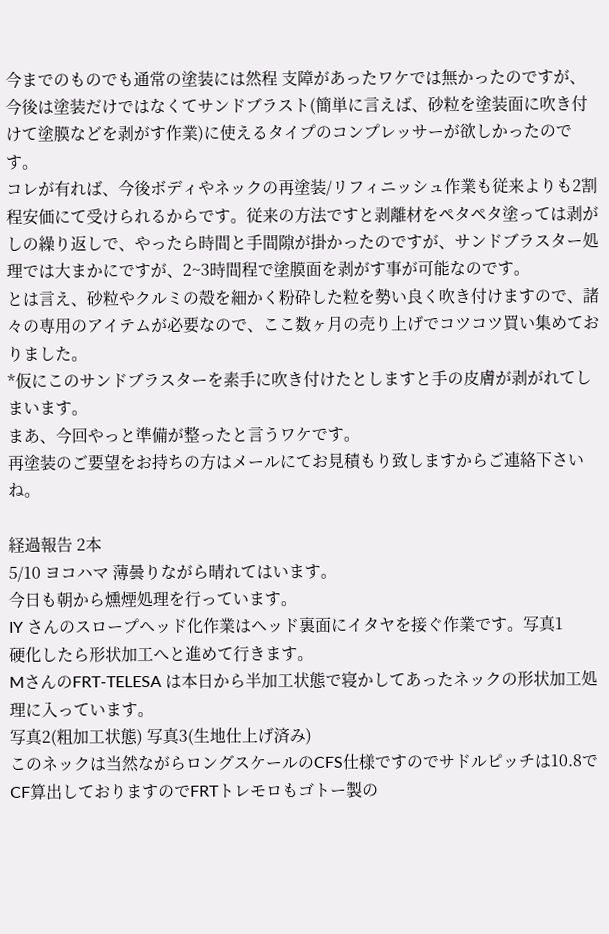今までのものでも通常の塗装には然程 支障があったワケでは無かったのですが、今後は塗装だけではなくてサンドブラスト(簡単に言えば、砂粒を塗装面に吹き付けて塗膜などを剥がす作業)に使えるタイプのコンプレッサーが欲しかったのです。
コレが有れば、今後ボディやネックの再塗装/リフィニッシュ作業も従来よりも2割程安価にて受けられるからです。従来の方法ですと剥離材をペタペタ塗っては剥がしの繰り返しで、やったら時間と手間隙が掛かったのですが、サンドブラスター処理では大まかにですが、2~3時間程で塗膜面を剥がす事が可能なのです。
とは言え、砂粒やクルミの殻を細かく粉砕した粒を勢い良く吹き付けますので、諸々の専用のアイテムが必要なので、ここ数ヶ月の売り上げでコツコツ買い集めておりました。
*仮にこのサンドブラスターを素手に吹き付けたとしますと手の皮膚が剥がれてしまいます。
まあ、今回やっと準備が整ったと言うワケです。
再塗装のご要望をお持ちの方はメールにてお見積もり致しますからご連絡下さいね。

経過報告 2本
5/10 ヨコハマ 薄曇りながら晴れてはいます。
今日も朝から燻煙処理を行っています。
IY さんのスロープヘッド化作業はヘッド裏面にイタヤを接ぐ作業です。写真1
硬化したら形状加工へと進めて行きます。
MさんのFRT-TELESA は本日から半加工状態で寝かしてあったネックの形状加工処理に入っています。
写真2(粗加工状態) 写真3(生地仕上げ済み)
このネックは当然ながらロングスケールのCFS仕様ですのでサドルピッチは10.8でCF算出しておりますのでFRTトレモロもゴトー製の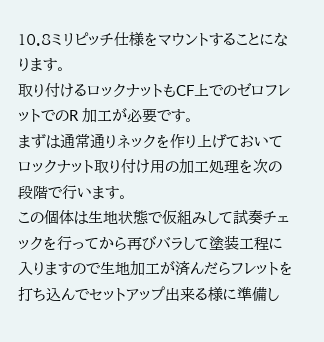10.8ミリピッチ仕様をマウントすることになります。
取り付けるロックナットもCF上でのゼロフレットでのR 加工が必要です。
まずは通常通りネックを作り上げておいてロックナット取り付け用の加工処理を次の段階で行います。
この個体は生地状態で仮組みして試奏チェックを行ってから再びバラして塗装工程に入りますので生地加工が済んだらフレットを打ち込んでセットアップ出来る様に準備し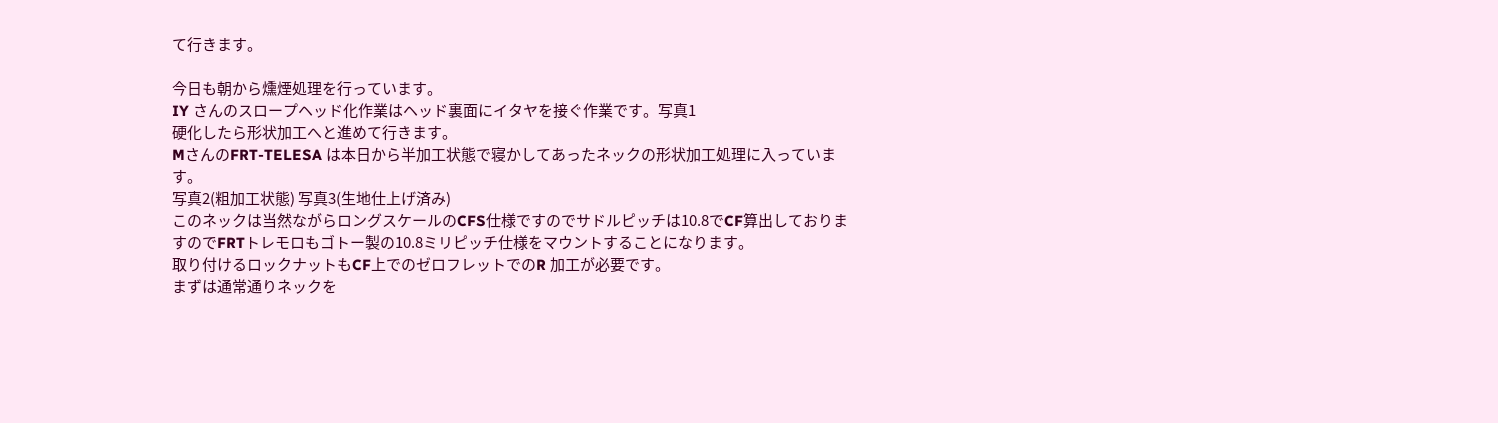て行きます。

今日も朝から燻煙処理を行っています。
IY さんのスロープヘッド化作業はヘッド裏面にイタヤを接ぐ作業です。写真1
硬化したら形状加工へと進めて行きます。
MさんのFRT-TELESA は本日から半加工状態で寝かしてあったネックの形状加工処理に入っています。
写真2(粗加工状態) 写真3(生地仕上げ済み)
このネックは当然ながらロングスケールのCFS仕様ですのでサドルピッチは10.8でCF算出しておりますのでFRTトレモロもゴトー製の10.8ミリピッチ仕様をマウントすることになります。
取り付けるロックナットもCF上でのゼロフレットでのR 加工が必要です。
まずは通常通りネックを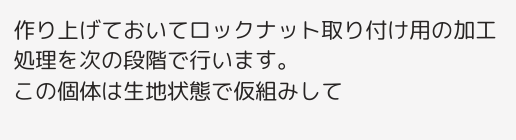作り上げておいてロックナット取り付け用の加工処理を次の段階で行います。
この個体は生地状態で仮組みして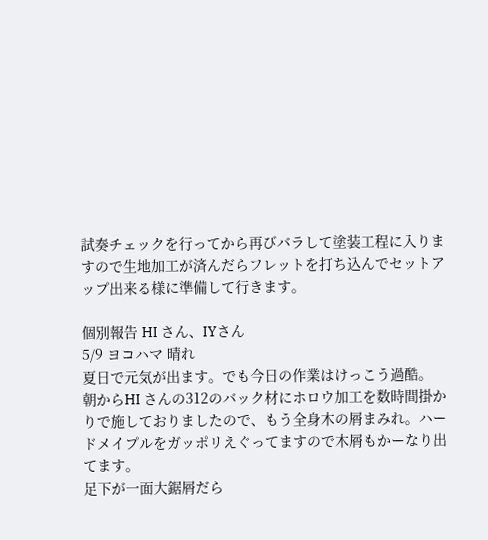試奏チェックを行ってから再びバラして塗装工程に入りますので生地加工が済んだらフレットを打ち込んでセットアップ出来る様に準備して行きます。

個別報告 HI さん、IYさん
5/9 ヨコハマ 晴れ
夏日で元気が出ます。でも今日の作業はけっこう過酷。
朝からHI さんの312のバック材にホロウ加工を数時間掛かりで施しておりましたので、もう全身木の屑まみれ。ハードメイプルをガッポリえぐってますので木屑もかーなり出てます。
足下が一面大鋸屑だら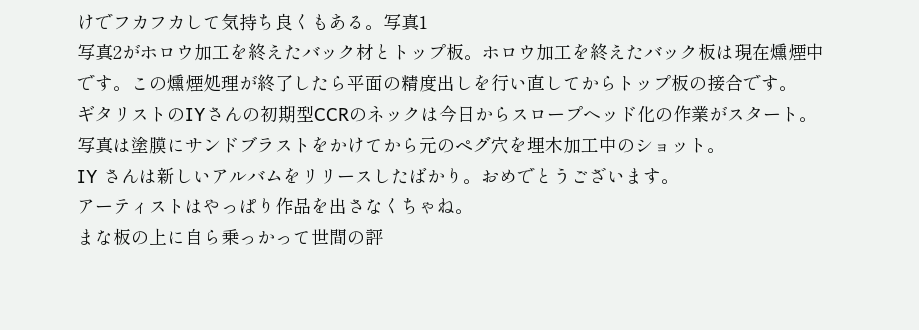けでフカフカして気持ち良くもある。写真1
写真2がホロウ加工を終えたバック材とトップ板。ホロウ加工を終えたバック板は現在燻煙中です。この燻煙処理が終了したら平面の精度出しを行い直してからトップ板の接合です。
ギタリストのIYさんの初期型CCRのネックは今日からスロープヘッド化の作業がスタート。
写真は塗膜にサンドブラストをかけてから元のペグ穴を埋木加工中のショット。
IY さんは新しいアルバムをリリースしたばかり。おめでとうございます。
アーティストはやっぱり作品を出さなくちゃね。
まな板の上に自ら乗っかって世間の評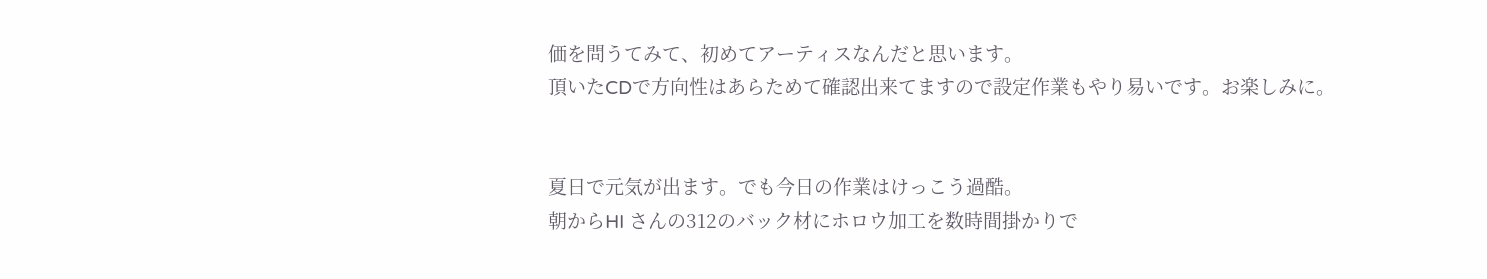価を問うてみて、初めてアーティスなんだと思います。
頂いたCDで方向性はあらためて確認出来てますので設定作業もやり易いです。お楽しみに。


夏日で元気が出ます。でも今日の作業はけっこう過酷。
朝からHI さんの312のバック材にホロウ加工を数時間掛かりで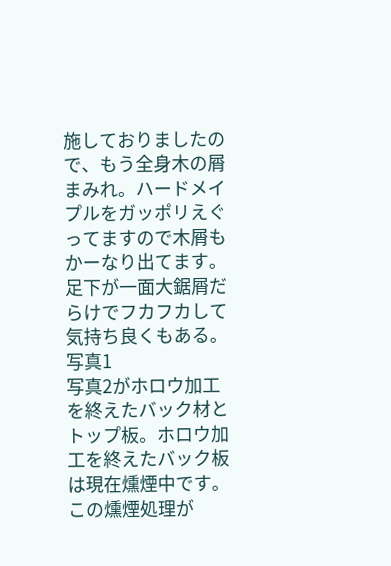施しておりましたので、もう全身木の屑まみれ。ハードメイプルをガッポリえぐってますので木屑もかーなり出てます。
足下が一面大鋸屑だらけでフカフカして気持ち良くもある。写真1
写真2がホロウ加工を終えたバック材とトップ板。ホロウ加工を終えたバック板は現在燻煙中です。この燻煙処理が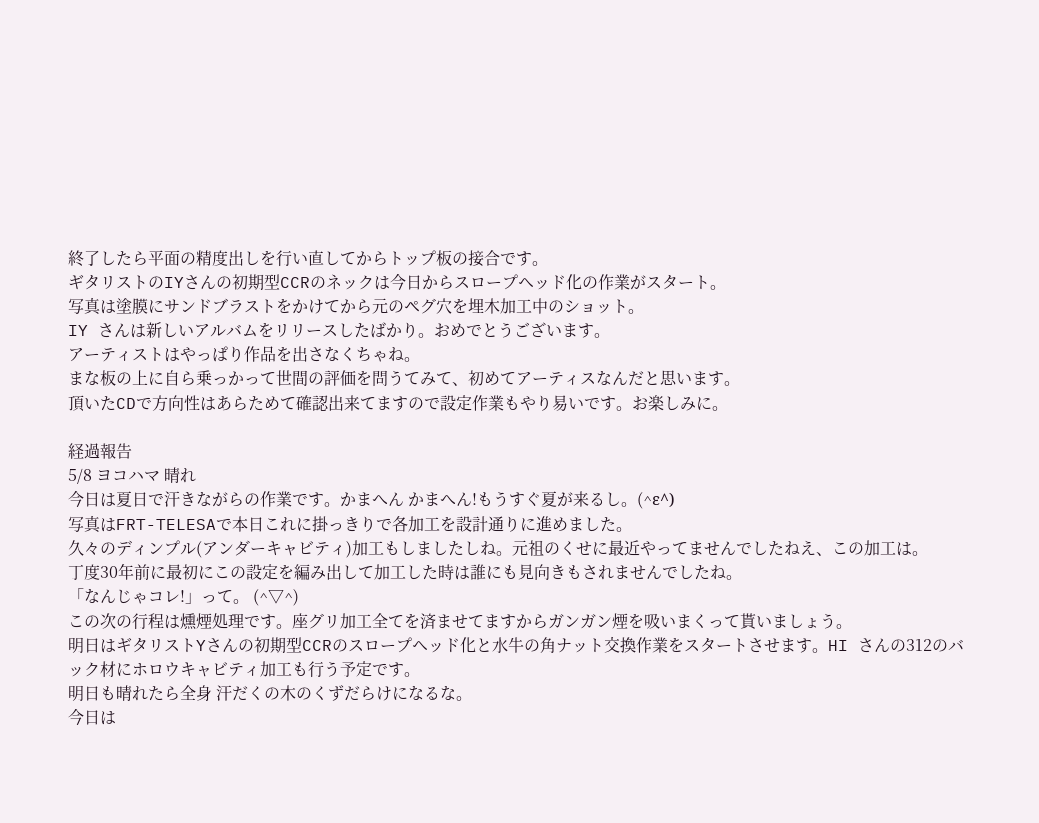終了したら平面の精度出しを行い直してからトップ板の接合です。
ギタリストのIYさんの初期型CCRのネックは今日からスロープヘッド化の作業がスタート。
写真は塗膜にサンドブラストをかけてから元のペグ穴を埋木加工中のショット。
IY さんは新しいアルバムをリリースしたばかり。おめでとうございます。
アーティストはやっぱり作品を出さなくちゃね。
まな板の上に自ら乗っかって世間の評価を問うてみて、初めてアーティスなんだと思います。
頂いたCDで方向性はあらためて確認出来てますので設定作業もやり易いです。お楽しみに。

経過報告
5/8 ヨコハマ 晴れ
今日は夏日で汗きながらの作業です。かまへん かまへん!もうすぐ夏が来るし。(^ε^)
写真はFRT-TELESAで本日これに掛っきりで各加工を設計通りに進めました。
久々のディンプル(アンダーキャビティ)加工もしましたしね。元祖のくせに最近やってませんでしたねえ、この加工は。
丁度30年前に最初にこの設定を編み出して加工した時は誰にも見向きもされませんでしたね。
「なんじゃコレ!」って。 (^▽^)
この次の行程は燻煙処理です。座グリ加工全てを済ませてますからガンガン煙を吸いまくって貰いましょう。
明日はギタリストYさんの初期型CCRのスロープヘッド化と水牛の角ナット交換作業をスタートさせます。HI さんの312のバック材にホロウキャビティ加工も行う予定です。
明日も晴れたら全身 汗だくの木のくずだらけになるな。
今日は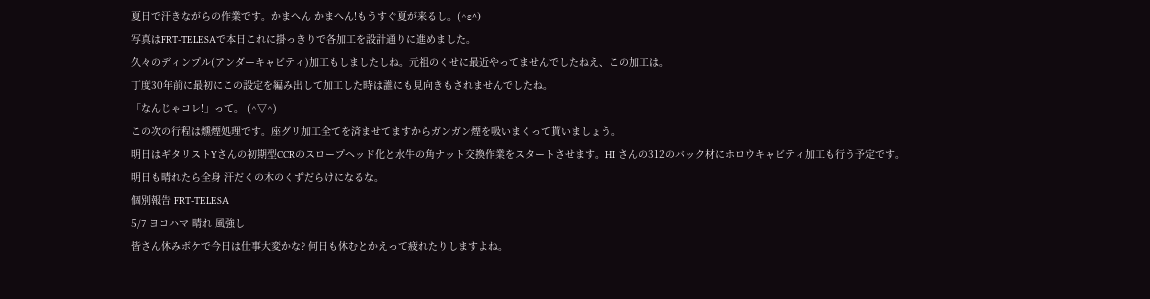夏日で汗きながらの作業です。かまへん かまへん!もうすぐ夏が来るし。(^ε^)
写真はFRT-TELESAで本日これに掛っきりで各加工を設計通りに進めました。
久々のディンプル(アンダーキャビティ)加工もしましたしね。元祖のくせに最近やってませんでしたねえ、この加工は。
丁度30年前に最初にこの設定を編み出して加工した時は誰にも見向きもされませんでしたね。
「なんじゃコレ!」って。 (^▽^)
この次の行程は燻煙処理です。座グリ加工全てを済ませてますからガンガン煙を吸いまくって貰いましょう。
明日はギタリストYさんの初期型CCRのスロープヘッド化と水牛の角ナット交換作業をスタートさせます。HI さんの312のバック材にホロウキャビティ加工も行う予定です。
明日も晴れたら全身 汗だくの木のくずだらけになるな。
個別報告 FRT-TELESA
5/7 ヨコハマ 晴れ 風強し
皆さん休みボケで今日は仕事大変かな? 何日も休むとかえって疲れたりしますよね。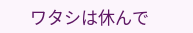ワタシは休んで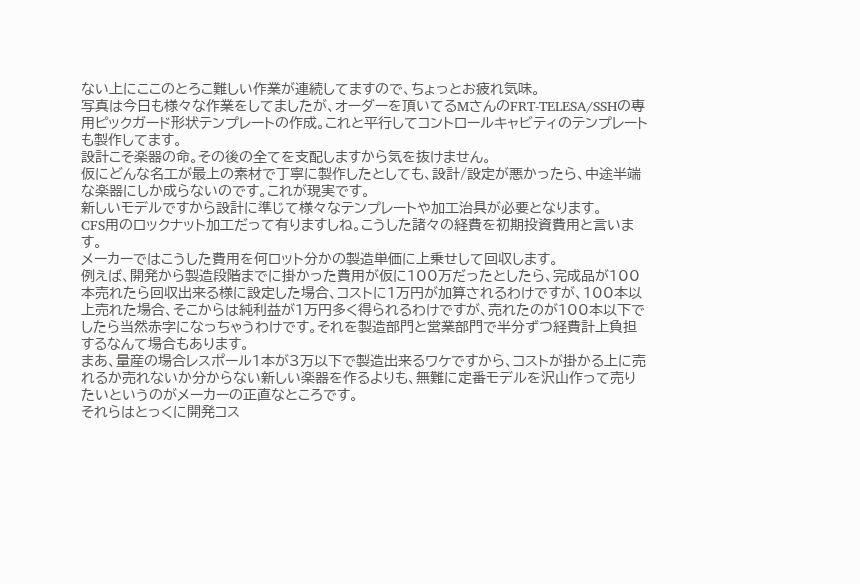ない上にここのとろこ難しい作業が連続してますので、ちょっとお疲れ気味。
写真は今日も様々な作業をしてましたが、オーダーを頂いてるMさんのFRT-TELESA/SSHの専用ピックガード形状テンプレートの作成。これと平行してコントロールキャビティのテンプレートも製作してます。
設計こそ楽器の命。その後の全てを支配しますから気を抜けません。
仮にどんな名工が最上の素材で丁寧に製作したとしても、設計/設定が悪かったら、中途半端な楽器にしか成らないのです。これが現実です。
新しいモデルですから設計に準じて様々なテンプレートや加工治具が必要となります。
CFS用のロックナット加工だって有りますしね。こうした諸々の経費を初期投資費用と言います。
メーカーではこうした費用を何ロット分かの製造単価に上乗せして回収します。
例えば、開発から製造段階までに掛かった費用が仮に100万だったとしたら、完成品が100本売れたら回収出来る様に設定した場合、コストに1万円が加算されるわけですが、100本以上売れた場合、そこからは純利益が1万円多く得られるわけですが、売れたのが100本以下でしたら当然赤字になっちゃうわけです。それを製造部門と営業部門で半分ずつ経費計上負担するなんて場合もあります。
まあ、量産の場合レスポール1本が3万以下で製造出来るワケですから、コストが掛かる上に売れるか売れないか分からない新しい楽器を作るよりも、無難に定番モデルを沢山作って売りたいというのがメーカーの正直なところです。
それらはとっくに開発コス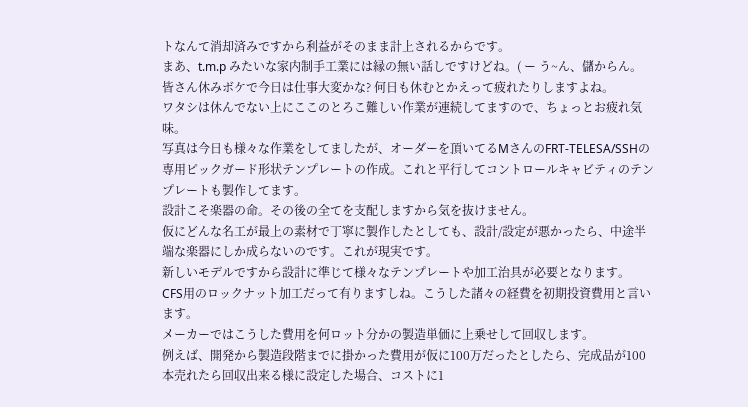トなんて消却済みですから利益がそのまま計上されるからです。
まあ、t.m.p みたいな家内制手工業には縁の無い話しですけどね。( ー う~ん、儲からん。
皆さん休みボケで今日は仕事大変かな? 何日も休むとかえって疲れたりしますよね。
ワタシは休んでない上にここのとろこ難しい作業が連続してますので、ちょっとお疲れ気味。
写真は今日も様々な作業をしてましたが、オーダーを頂いてるMさんのFRT-TELESA/SSHの専用ピックガード形状テンプレートの作成。これと平行してコントロールキャビティのテンプレートも製作してます。
設計こそ楽器の命。その後の全てを支配しますから気を抜けません。
仮にどんな名工が最上の素材で丁寧に製作したとしても、設計/設定が悪かったら、中途半端な楽器にしか成らないのです。これが現実です。
新しいモデルですから設計に準じて様々なテンプレートや加工治具が必要となります。
CFS用のロックナット加工だって有りますしね。こうした諸々の経費を初期投資費用と言います。
メーカーではこうした費用を何ロット分かの製造単価に上乗せして回収します。
例えば、開発から製造段階までに掛かった費用が仮に100万だったとしたら、完成品が100本売れたら回収出来る様に設定した場合、コストに1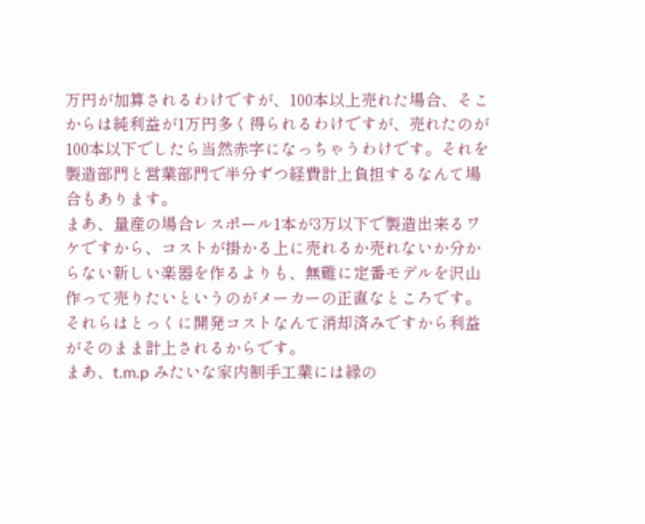万円が加算されるわけですが、100本以上売れた場合、そこからは純利益が1万円多く得られるわけですが、売れたのが100本以下でしたら当然赤字になっちゃうわけです。それを製造部門と営業部門で半分ずつ経費計上負担するなんて場合もあります。
まあ、量産の場合レスポール1本が3万以下で製造出来るワケですから、コストが掛かる上に売れるか売れないか分からない新しい楽器を作るよりも、無難に定番モデルを沢山作って売りたいというのがメーカーの正直なところです。
それらはとっくに開発コストなんて消却済みですから利益がそのまま計上されるからです。
まあ、t.m.p みたいな家内制手工業には縁の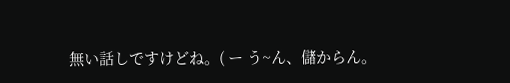無い話しですけどね。( ー う~ん、儲からん。